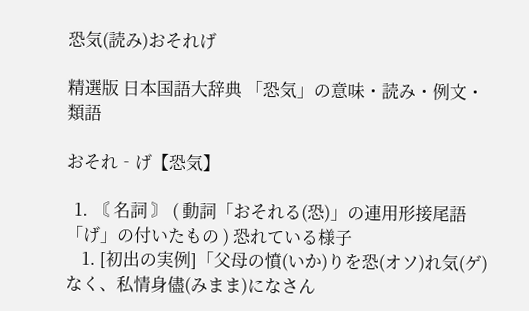恐気(読み)おそれげ

精選版 日本国語大辞典 「恐気」の意味・読み・例文・類語

おそれ‐げ【恐気】

  1. 〘 名詞 〙 ( 動詞「おそれる(恐)」の連用形接尾語「げ」の付いたもの ) 恐れている様子
    1. [初出の実例]「父母の憤(いか)りを恐(オソ)れ気(ゲ)なく、私情身儘(みまま)になさん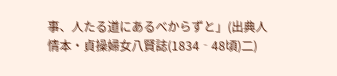事、人たる道にあるべからずと」(出典人情本・貞操婦女八賢誌(1834‐48頃)二)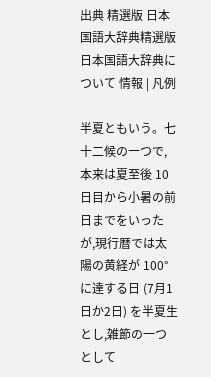出典 精選版 日本国語大辞典精選版 日本国語大辞典について 情報 | 凡例

半夏ともいう。七十二候の一つで,本来は夏至後 10日目から小暑の前日までをいったが,現行暦では太陽の黄経が 100°に達する日 (7月1日か2日) を半夏生とし,雑節の一つとして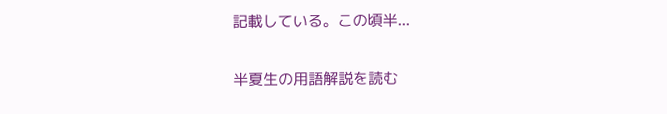記載している。この頃半...

半夏生の用語解説を読む